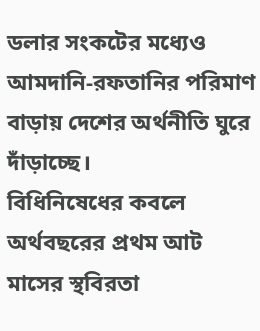ডলার সংকটের মধ্যেও আমদানি-রফতানির পরিমাণ বাড়ায় দেশের অর্থনীতি ঘুরে দাঁড়াচ্ছে।
বিধিনিষেধের কবলে অর্থবছরের প্রথম আট মাসের স্থবিরতা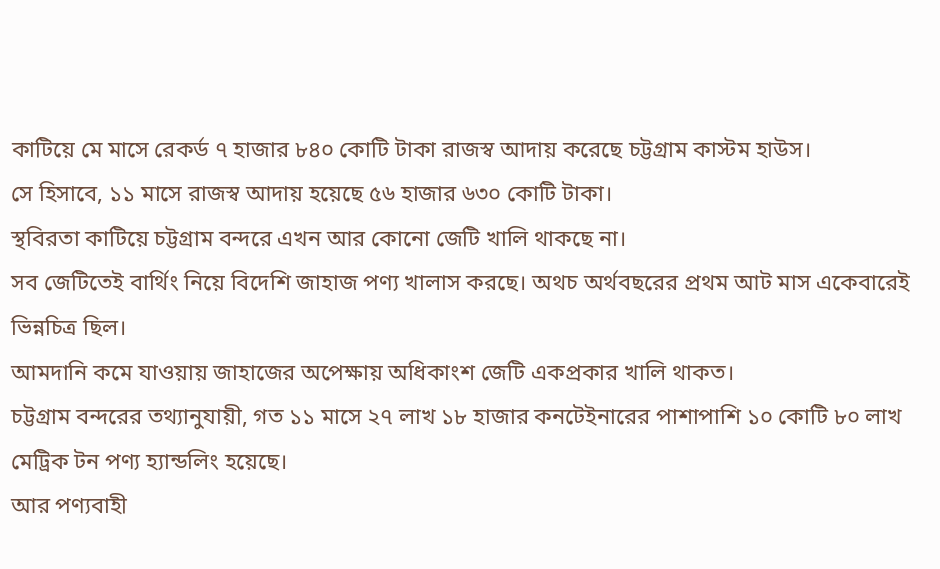কাটিয়ে মে মাসে রেকর্ড ৭ হাজার ৮৪০ কোটি টাকা রাজস্ব আদায় করেছে চট্টগ্রাম কাস্টম হাউস।
সে হিসাবে, ১১ মাসে রাজস্ব আদায় হয়েছে ৫৬ হাজার ৬৩০ কোটি টাকা।
স্থবিরতা কাটিয়ে চট্টগ্রাম বন্দরে এখন আর কোনো জেটি খালি থাকছে না।
সব জেটিতেই বার্থিং নিয়ে বিদেশি জাহাজ পণ্য খালাস করছে। অথচ অর্থবছরের প্রথম আট মাস একেবারেই ভিন্নচিত্র ছিল।
আমদানি কমে যাওয়ায় জাহাজের অপেক্ষায় অধিকাংশ জেটি একপ্রকার খালি থাকত।
চট্টগ্রাম বন্দরের তথ্যানুযায়ী, গত ১১ মাসে ২৭ লাখ ১৮ হাজার কনটেইনারের পাশাপাশি ১০ কোটি ৮০ লাখ মেট্রিক টন পণ্য হ্যান্ডলিং হয়েছে।
আর পণ্যবাহী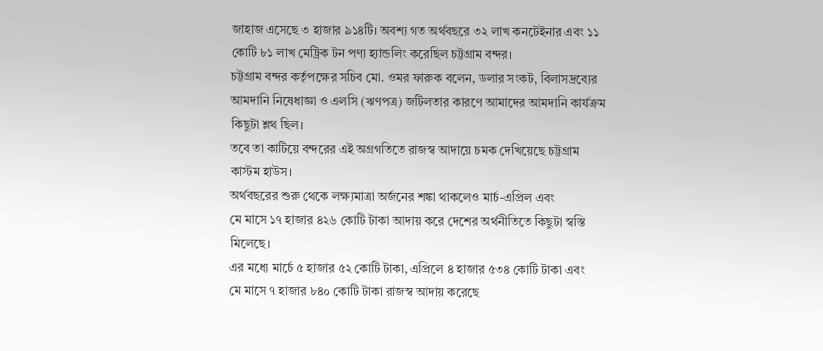জাহাজ এসেছে ৩ হাজার ৯১৪টি। অবশ্য গত অর্থবছরে ৩২ লাখ কনটেইনার এবং ১১ কোটি ৮১ লাখ মেট্রিক টন পণ্য হ্যান্ডলিং করেছিল চট্টগ্রাম বন্দর।
চট্টগ্রাম বন্দর কর্তৃপক্ষের সচিব মো. ওমর ফারুক বলেন, ডলার সংকট, বিলাসদ্রব্যের আমদানি নিষেধাজ্ঞা ও এলসি (ঋণপত্র) জটিলতার কারণে আমাদের আমদানি কার্যক্রম কিছুটা শ্লথ ছিল।
তবে তা কাটিয়ে বন্দরের এই অগ্রগতিতে রাজস্ব আদায়ে চমক দেখিয়েছে চট্টগ্রাম কাস্টম হাউস।
অর্থবছরের শুরু থেকে লক্ষ্যমাত্রা অর্জনের শঙ্কা থাকলেও মার্চ-এপ্রিল এবং
মে মাসে ১৭ হাজার ৪২৬ কোটি টাকা আদায় করে দেশের অর্থনীতিতে কিছুটা স্বস্তি মিলেছে।
এর মধ্যে মার্চে ৫ হাজার ৫২ কোটি টাকা, এপ্রিলে ৪ হাজার ৫৩৪ কোটি টাকা এবং
মে মাসে ৭ হাজার ৮৪০ কোটি টাকা রাজস্ব আদায় করেছে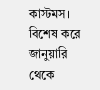কাস্টমস।
বিশেষ করে জানুয়ারি থেকে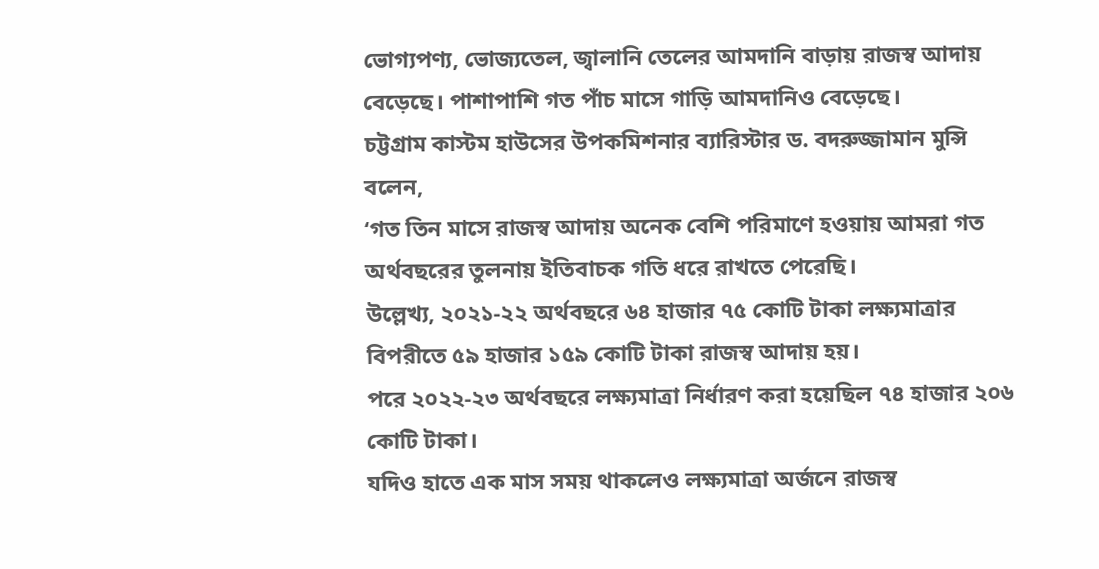ভোগ্যপণ্য, ভোজ্যতেল, জ্বালানি তেলের আমদানি বাড়ায় রাজস্ব আদায় বেড়েছে। পাশাপাশি গত পাঁচ মাসে গাড়ি আমদানিও বেড়েছে।
চট্টগ্রাম কাস্টম হাউসের উপকমিশনার ব্যারিস্টার ড. বদরুজ্জামান মুন্সি বলেন,
‘গত তিন মাসে রাজস্ব আদায় অনেক বেশি পরিমাণে হওয়ায় আমরা গত অর্থবছরের তুলনায় ইতিবাচক গতি ধরে রাখতে পেরেছি।
উল্লেখ্য, ২০২১-২২ অর্থবছরে ৬৪ হাজার ৭৫ কোটি টাকা লক্ষ্যমাত্রার বিপরীতে ৫৯ হাজার ১৫৯ কোটি টাকা রাজস্ব আদায় হয়।
পরে ২০২২-২৩ অর্থবছরে লক্ষ্যমাত্রা নির্ধারণ করা হয়েছিল ৭৪ হাজার ২০৬ কোটি টাকা।
যদিও হাতে এক মাস সময় থাকলেও লক্ষ্যমাত্রা অর্জনে রাজস্ব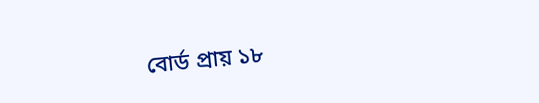বোর্ড প্রায় ১৮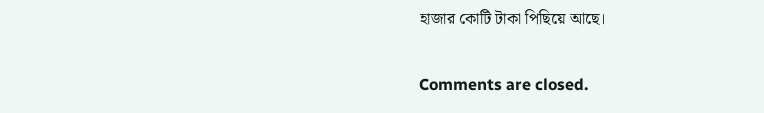হাজার কোটি টাকা পিছিয়ে আছে।

Comments are closed.